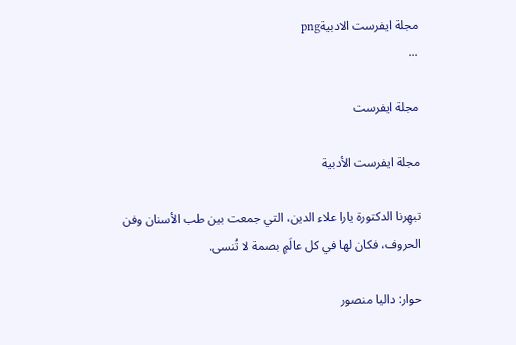مجلة ايفرست الادبيةpng
...

مجلة ايفرست

مجلة ايفرست الأدبية

تبهِرنا الدكتورة يارا علاء الدين، التي جمعت بين طب الأسنان وفن الحروف، فكان لها في كل عالَمٍ بصمة لا تُنسى.

حوار: داليا منصور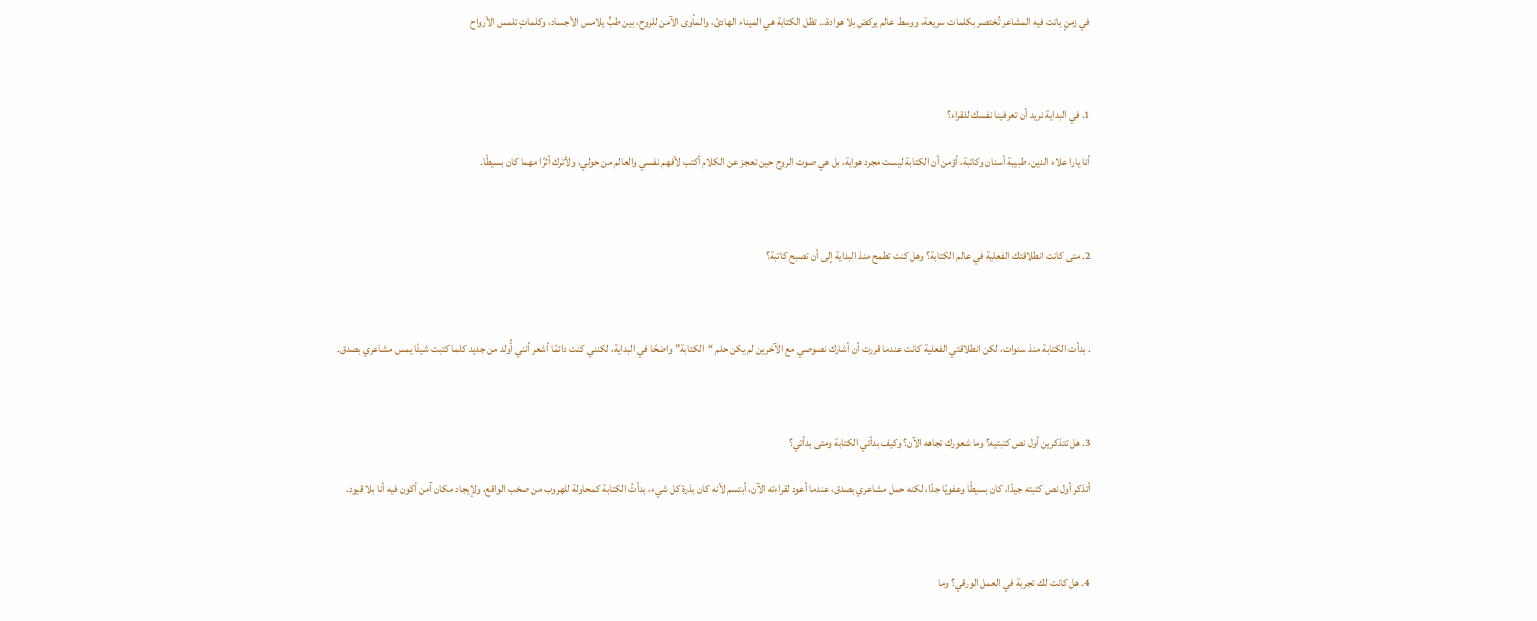في زمنٍ باتت فيه المشاعر تُختصر بكلمات سريعة، ووسط عالم يركض بلا هوادة… تظل الكتابة هي الميناء الهادئ، والمأوى الآمن للروح، بين طبٍّ يلامس الأجساد، وكلماتٍ تلمس الأرواح



1. في البداية نريد أن تعرفينا نفسك للقراء؟

أنا يارا علاء الدين، طبيبة أسنان وكاتبة، أؤمن أن الكتابة ليست مجرد هواية، بل هي صوت الروح حين تعجز عن الكلام أكتب لأفهم نفسي والعالم من حولي، ولأترك أثرًا مهما كان بسيطًا.



2. متى كانت انطلاقتك الفعلية في عالم الكتابة؟ وهل كنت تطمح منذ البداية إلى أن تصبح كاتبة؟



. بدأت الكتابة منذ سنوات، لكن انطلاقتي الفعلية كانت عندما قررت أن أشارك نصوصي مع الآخرين لم يكن حلم “الكتابة” واضحًا في البداية، لكنني كنت دائمًا أشعر أنني أُولد من جديد كلما كتبت شيئًا يمس مشاعري بصدق.



3. هل تتذكرين أول نص كتبتيه؟ وما شعورك تجاهه الآن؟ وكيف بدأتي الكتابة ومتى بدأتي؟

أتذكر أول نص كتبته جيدًا، كان بسيطًا وعفويًا جدًا، لكنه حمل مشاعري بصدق، عندما أعود لقراءته الآن، أبتسم لأنه كان بذرة كل شيء، بدأتُ الكتابة كمحاولة للهروب من صخب الواقع، ولإيجاد مكان آمن أكون فيه أنا بلا قيود.



4. هل كانت لك تجربة في العمل الورقي؟ وما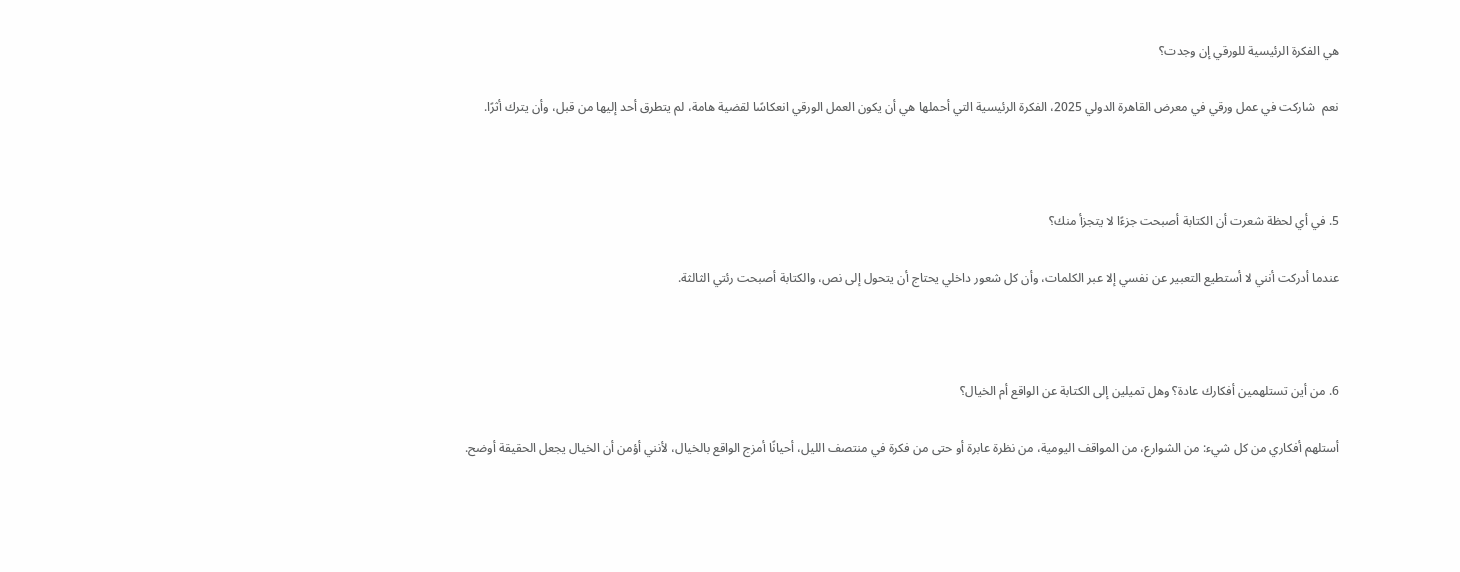هي الفكرة الرئيسية للورقي إن وجدت؟

نعم  شاركت في عمل ورقي في معرض القاهرة الدولي 2025، الفكرة الرئيسية التي أحملها هي أن يكون العمل الورقي انعكاسًا لقضية هامة، لم يتطرق أحد إليها من قبل، وأن يترك أثرًا.



5. في أي لحظة شعرت أن الكتابة أصبحت جزءًا لا يتجزأ منك؟

عندما أدركت أنني لا أستطيع التعبير عن نفسي إلا عبر الكلمات، وأن كل شعور داخلي يحتاج أن يتحول إلى نص، والكتابة أصبحت رئتي الثالثة.



6. من أين تستلهمين أفكارك عادة؟ وهل تميلين إلى الكتابة عن الواقع أم الخيال؟

أستلهم أفكاري من كل شيء: من الشوارع، من المواقف اليومية، من نظرة عابرة أو حتى من فكرة في منتصف الليل، أحيانًا أمزج الواقع بالخيال، لأنني أؤمن أن الخيال يجعل الحقيقة أوضح.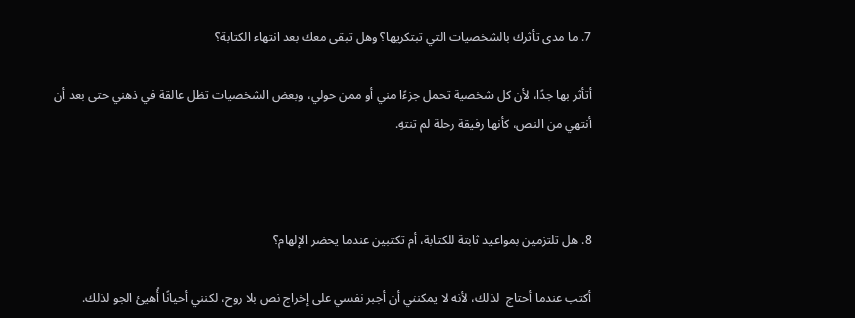7. ما مدى تأثرك بالشخصيات التي تبتكريها؟ وهل تبقى معك بعد انتهاء الكتابة؟

أتأثر بها جدًا، لأن كل شخصية تحمل جزءًا مني أو ممن حولي، وبعض الشخصيات تظل عالقة في ذهني حتى بعد أن أنتهي من النص، كأنها رفيقة رحلة لم تنتهِ.



8. هل تلتزمين بمواعيد ثابتة للكتابة، أم تكتبين عندما يحضر الإلهام؟

أكتب عندما أحتاج  لذلك، لأنه لا يمكنني أن أجبر نفسي على إخراج نص بلا روح، لكنني أحيانًا أُهيئ الجو لذلك.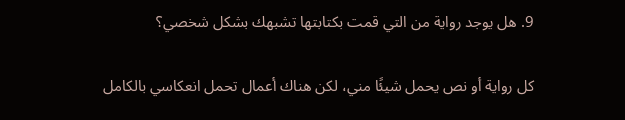9. هل يوجد رواية من التي قمت بكتابتها تشبهك بشكل شخصي؟

كل رواية أو نص يحمل شيئًا مني، لكن هناك أعمال تحمل انعكاسي بالكامل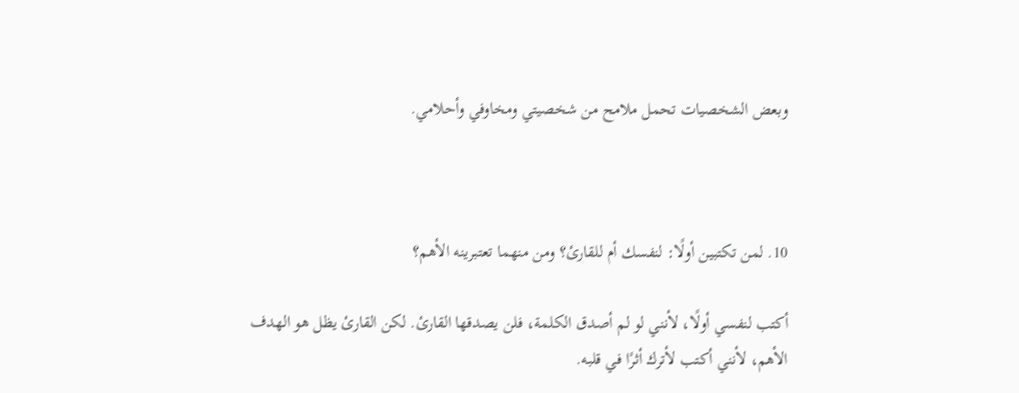وبعض الشخصيات تحمل ملامح من شخصيتي ومخاوفي وأحلامي.



10. لمن تكتبين أولًا: لنفسك أم للقارئ؟ ومن منهما تعتبرينه الأهم؟

أكتب لنفسي أولًا، لأنني لو لم أصدق الكلمة، فلن يصدقها القارئ. لكن القارئ يظل هو الهدف الأهم، لأنني أكتب لأترك أثرًا في قلبه.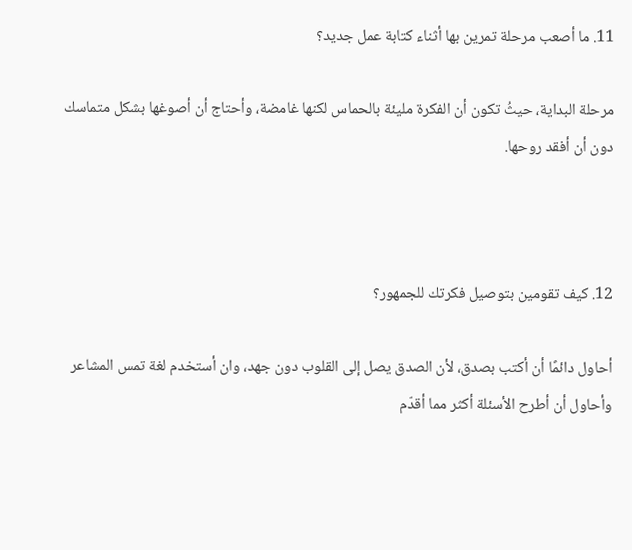11. ما أصعب مرحلة تمرين بها أثناء كتابة عمل جديد؟

مرحلة البداية، حيثُ تكون أن الفكرة مليئة بالحماس لكنها غامضة، وأحتاج أن أصوغها بشكل متماسك دون أن أفقد روحها.



12. كيف تقومين بتوصيل فكرتك للجمهور؟

أحاول دائمًا أن أكتب بصدق، لأن الصدق يصل إلى القلوب دون جهد، وان أستخدم لغة تمس المشاعر وأحاول أن أطرح الأسئلة أكثر مما أقدّم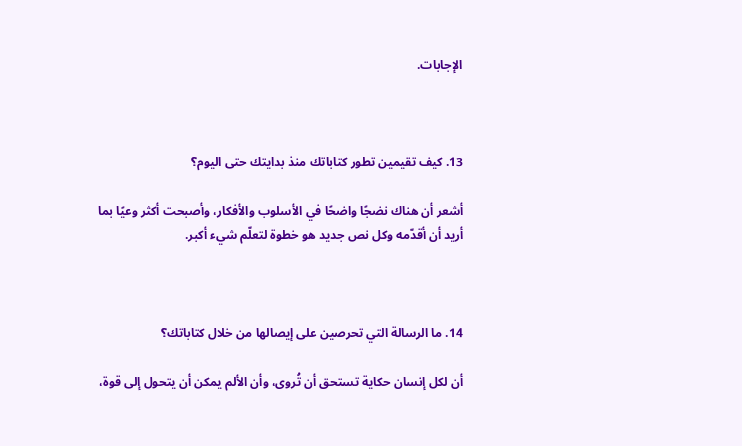الإجابات.



13. كيف تقيمين تطور كتاباتك منذ بدايتك حتى اليوم؟

أشعر أن هناك نضجًا واضحًا في الأسلوب والأفكار، وأصبحت أكثر وعيًا بما أريد أن أقدّمه وكل نص جديد هو خطوة لتعلّم شيء أكبر.



14. ما الرسالة التي تحرصين على إيصالها من خلال كتاباتك؟

أن لكل إنسان حكاية تستحق أن تُروى، وأن الألم يمكن أن يتحول إلى قوة،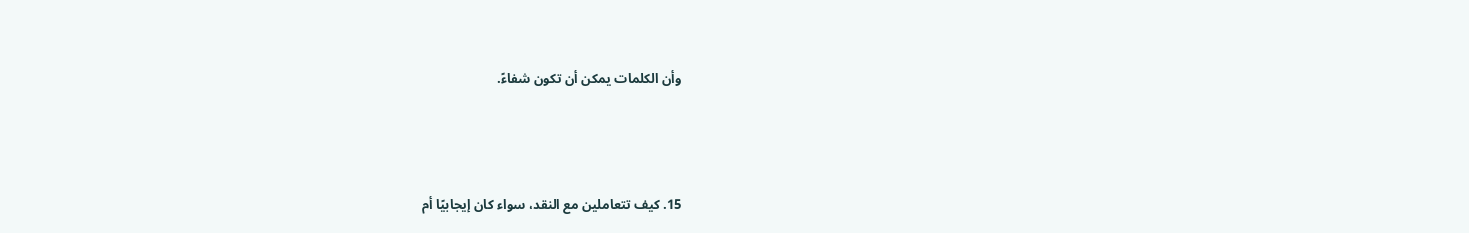وأن الكلمات يمكن أن تكون شفاءً.



15. كيف تتعاملين مع النقد، سواء كان إيجابيًا أم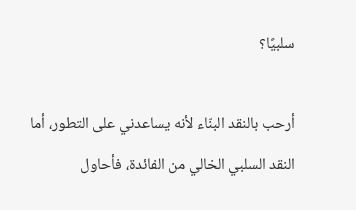سلبيًا؟

أرحب بالنقد البنّاء لأنه يساعدني على التطور، أما النقد السلبي الخالي من الفائدة، فأحاول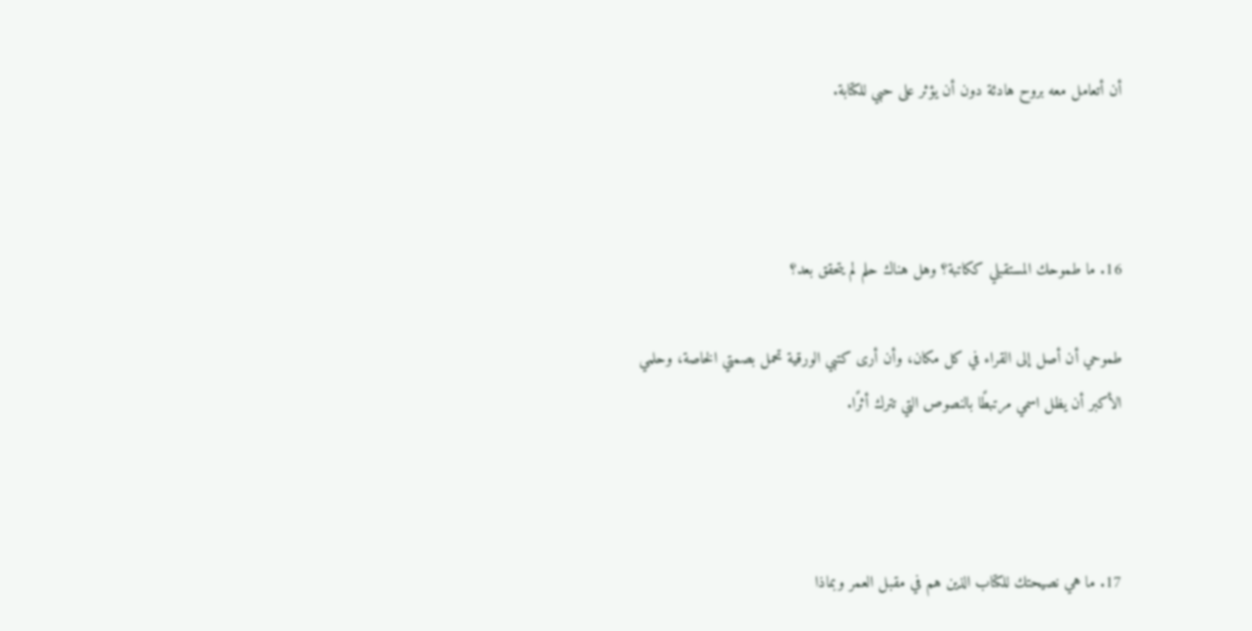أن أتعامل معه بروح هادئة دون أن يؤثر على حبي للكتابة.



16. ما طموحك المستقبلي ككاتبة؟ وهل هناك حلم لم يتحقق بعد؟

طموحي أن أصل إلى القراء في كل مكان، وأن أرى كتبي الورقية تحمل بصمتي الخاصة، وحلمي الأكبر أن يظل اسمي مرتبطًا بالنصوص التي تترك أثرًا.



17. ما هي نصيحتك للكتاب الذين هم في مقبل العمر وبماذا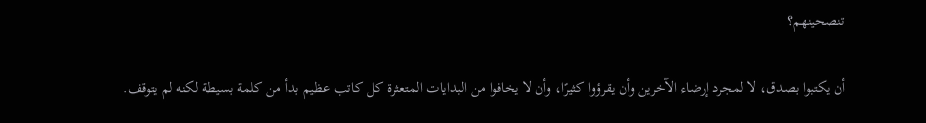تنصحينهم؟

أن يكتبوا بصدق، لا لمجرد إرضاء الآخرين وأن يقرؤوا كثيرًا، وأن لا يخافوا من البدايات المتعثرة كل كاتب عظيم بدأ من كلمة بسيطة لكنه لم يتوقف.